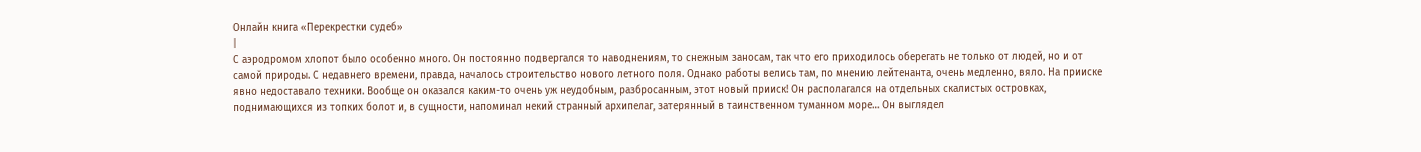Онлайн книга «Перекрестки судеб»
|
С аэродромом хлопот было особенно много. Он постоянно подвергался то наводнениям, то снежным заносам, так что его приходилось оберегать не только от людей, но и от самой природы. С недавнего времени, правда, началось строительство нового летного поля. Однако работы велись там, по мнению лейтенанта, очень медленно, вяло. На прииске явно недоставало техники. Вообще он оказался каким-то очень уж неудобным, разбросанным, этот новый прииск! Он располагался на отдельных скалистых островках, поднимающихся из топких болот и, в сущности, напоминал некий странный архипелаг, затерянный в таинственном туманном море… Он выглядел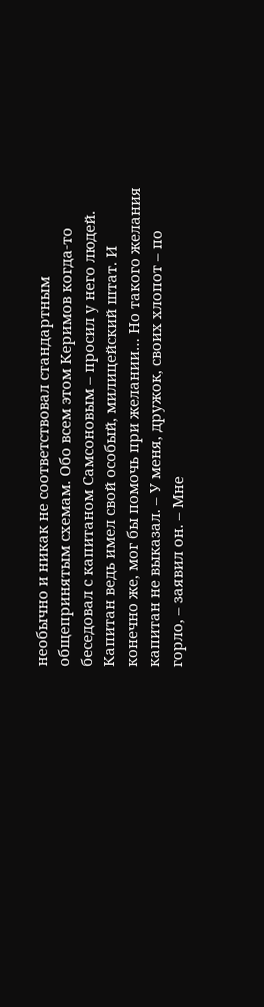необычно и никак не соответствовал стандартным общепринятым схемам. Обо всем этом Керимов когда-то беседовал с капитаном Самсоновым – просил у него людей. Капитан ведь имел свой особый, милицейский штат. И конечно же, мог бы помочь при желании… Но такого желания капитан не выказал. – У меня, дружок, своих хлопот – по горло, – заявил он. – Мне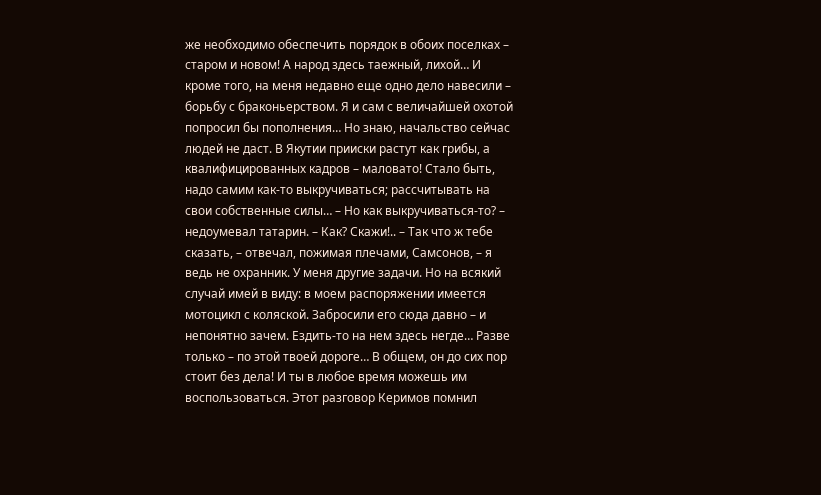же необходимо обеспечить порядок в обоих поселках – старом и новом! А народ здесь таежный, лихой… И кроме того, на меня недавно еще одно дело навесили – борьбу с браконьерством. Я и сам с величайшей охотой попросил бы пополнения… Но знаю, начальство сейчас людей не даст. В Якутии прииски растут как грибы, а квалифицированных кадров – маловато! Стало быть, надо самим как-то выкручиваться; рассчитывать на свои собственные силы… – Но как выкручиваться-то? – недоумевал татарин. – Как? Скажи!.. – Так что ж тебе сказать, – отвечал, пожимая плечами, Самсонов, – я ведь не охранник. У меня другие задачи. Но на всякий случай имей в виду: в моем распоряжении имеется мотоцикл с коляской. Забросили его сюда давно – и непонятно зачем. Ездить-то на нем здесь негде… Разве только – по этой твоей дороге… В общем, он до сих пор стоит без дела! И ты в любое время можешь им воспользоваться. Этот разговор Керимов помнил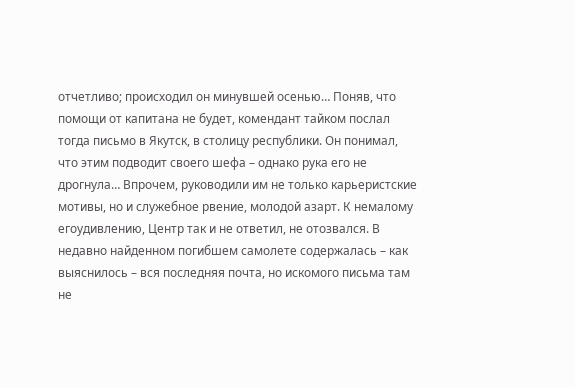отчетливо; происходил он минувшей осенью… Поняв, что помощи от капитана не будет, комендант тайком послал тогда письмо в Якутск, в столицу республики. Он понимал, что этим подводит своего шефа – однако рука его не дрогнула… Впрочем, руководили им не только карьеристские мотивы, но и служебное рвение, молодой азарт. К немалому егоудивлению, Центр так и не ответил, не отозвался. В недавно найденном погибшем самолете содержалась – как выяснилось – вся последняя почта, но искомого письма там не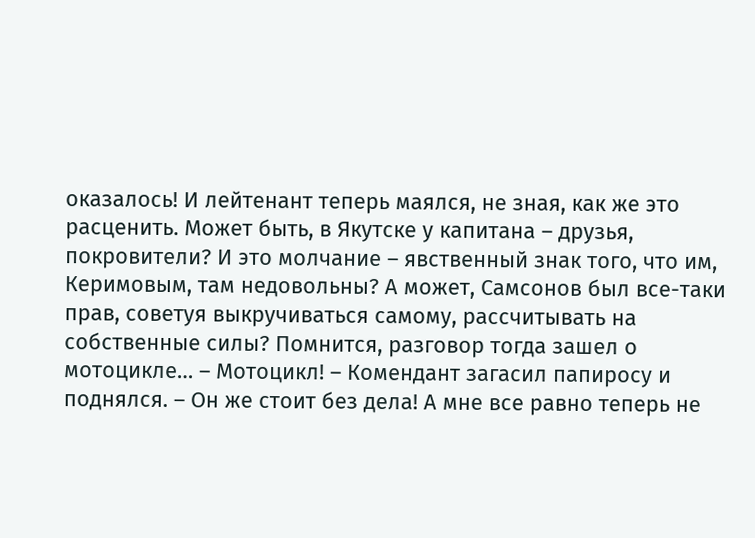оказалось! И лейтенант теперь маялся, не зная, как же это расценить. Может быть, в Якутске у капитана – друзья, покровители? И это молчание – явственный знак того, что им, Керимовым, там недовольны? А может, Самсонов был все-таки прав, советуя выкручиваться самому, рассчитывать на собственные силы? Помнится, разговор тогда зашел о мотоцикле… – Мотоцикл! – Комендант загасил папиросу и поднялся. – Он же стоит без дела! А мне все равно теперь не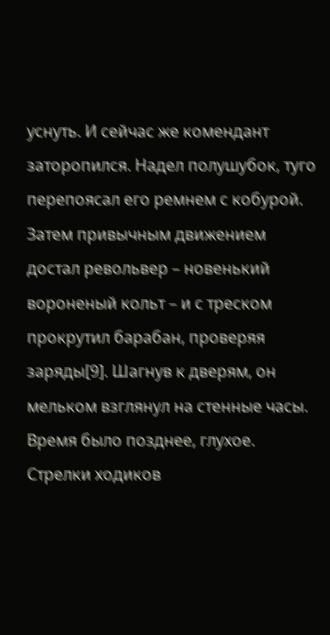уснуть. И сейчас же комендант заторопился. Надел полушубок, туго перепоясал его ремнем с кобурой. Затем привычным движением достал револьвер – новенький вороненый кольт – и с треском прокрутил барабан, проверяя заряды[9]. Шагнув к дверям, он мельком взглянул на стенные часы. Время было позднее, глухое. Стрелки ходиков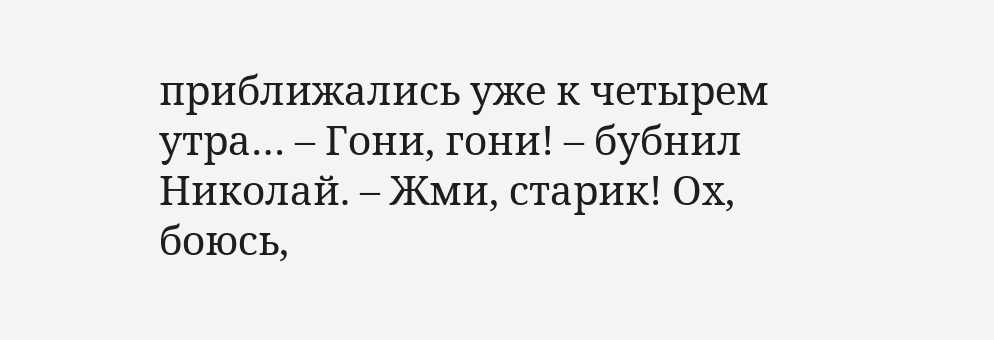приближались уже к четырем утра… – Гони, гони! – бубнил Николай. – Жми, старик! Ох, боюсь,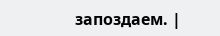запоздаем. |